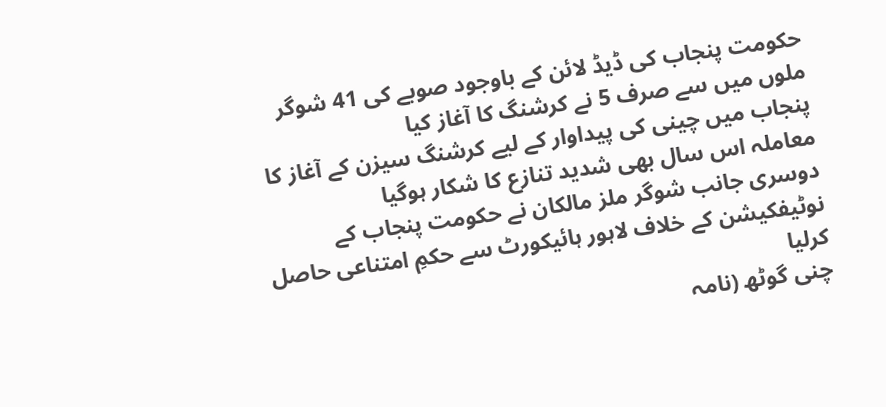حکومت پنجاب کی ڈیڈ لائن کے باوجود صوبے کی 41 شوگر ملوں میں سے صرف 5 نے کرشنگ کا آغاز کیا
پنجاب میں چینی کی پیداوار کے لیے کرشنگ سیزن کے آغاز کا معاملہ اس سال بھی شدید تنازع کا شکار ہوگیا
دوسری جانب شوگر ملز مالکان نے حکومت پنجاب کے نوٹیفکیشن کے خلاف لاہور ہائیکورٹ سے حکمِ امتناعی حاصل کرلیا
چنی گوٹھ (نامہ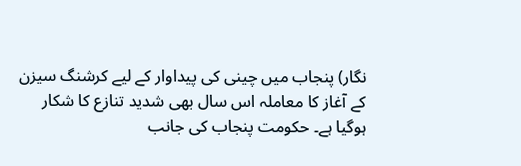نگار) پنجاب میں چینی کی پیداوار کے لیے کرشنگ سیزن کے آغاز کا معاملہ اس سال بھی شدید تنازع کا شکار ہوگیا ہے۔ حکومت پنجاب کی جانب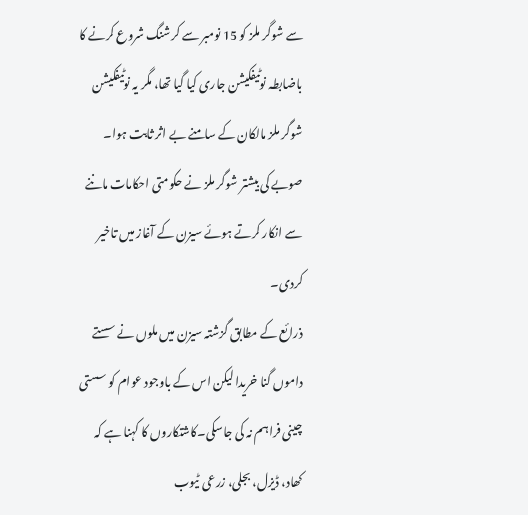سے شوگر ملز کو 15 نومبر سے کرشنگ شروع کرنے کا باضابطہ نوٹیفکیشن جاری کیا گیا تھا، مگر یہ نوٹیفکیشن شوگر ملز مالکان کے سامنے بے اثر ثابت ہوا۔ صوبے کی بیشتر شوگر ملز نے حکومتی احکامات ماننے سے انکار کرتے ہوئے سیزن کے آغاز میں تاخیر کردی۔
ذرائع کے مطابق گزشتہ سیزن میں ملوں نے سستے داموں گنا خریدا لیکن اس کے باوجود عوام کو سستی چینی فراہم نہ کی جاسکی۔کاشتکاروں کا کہنا ہے کہ کھاد، ڈیزل، بجلی، زرعی ٹیوب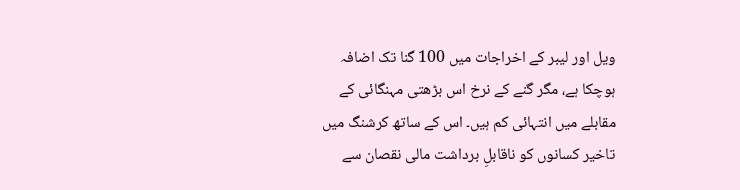ویل اور لیبر کے اخراجات میں 100 گنا تک اضافہ ہوچکا ہے، مگر گنے کے نرخ اس بڑھتی مہنگائی کے مقابلے میں انتہائی کم ہیں۔ اس کے ساتھ کرشنگ میں تاخیر کسانوں کو ناقابلِ برداشت مالی نقصان سے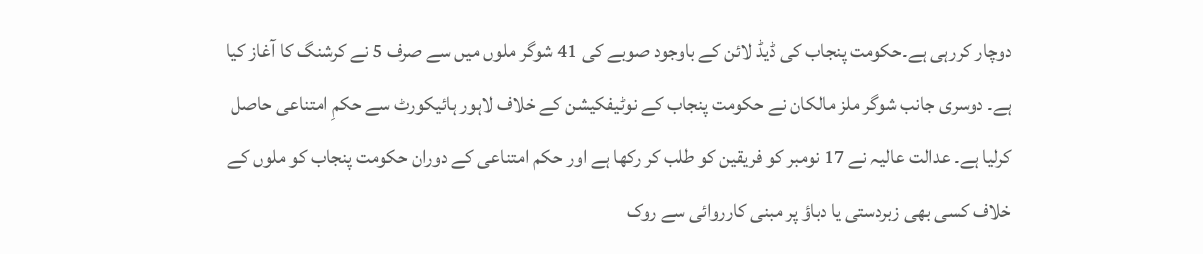دوچار کررہی ہے۔حکومت پنجاب کی ڈیڈ لائن کے باوجود صوبے کی 41 شوگر ملوں میں سے صرف 5 نے کرشنگ کا آغاز کیا ہے۔ دوسری جانب شوگر ملز مالکان نے حکومت پنجاب کے نوٹیفکیشن کے خلاف لاہور ہائیکورٹ سے حکمِ امتناعی حاصل کرلیا ہے۔ عدالت عالیہ نے 17 نومبر کو فریقین کو طلب کر رکھا ہے اور حکم امتناعی کے دوران حکومت پنجاب کو ملوں کے خلاف کسی بھی زبردستی یا دباؤ پر مبنی کارروائی سے روک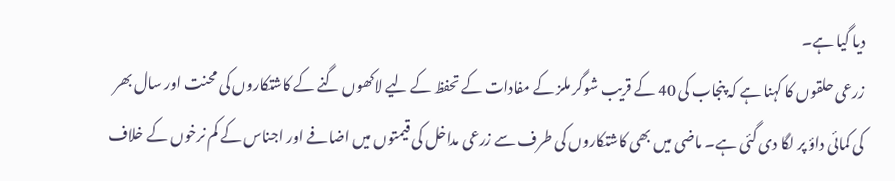دیا گیا ہے۔
زرعی حلقوں کا کہنا ہے کہ پنجاب کی 40 کے قریب شوگر ملز کے مفادات کے تحفظ کے لیے لاکھوں گنے کے کاشتکاروں کی محنت اور سال بھر کی کمائی داؤ پر لگا دی گئی ہے۔ ماضی میں بھی کاشتکاروں کی طرف سے زرعی مداخل کی قیمتوں میں اضافے اور اجناس کے کم نرخوں کے خلاف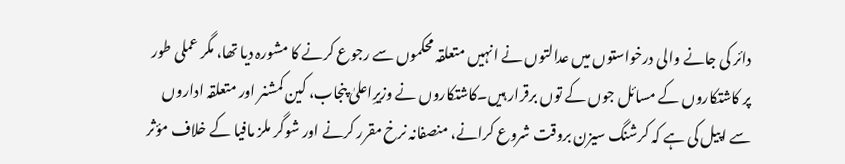دائر کی جانے والی درخواستوں میں عدالتوں نے انہیں متعلقہ محکموں سے رجوع کرنے کا مشورہ دیا تھا، مگر عملی طور پر کاشتکاروں کے مسائل جوں کے توں برقرار ہیں۔کاشتکاروں نے وزیرِاعلیٰ پنجاب، کین کمشنر اور متعلقہ اداروں سے اپیل کی ہے کہ کرشنگ سیزن بروقت شروع کرانے، منصفانہ نرخ مقرر کرنے اور شوگر ملز مافیا کے خلاف مؤثر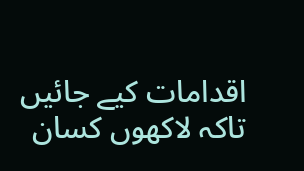اقدامات کیے جائیں تاکہ لاکھوں کسان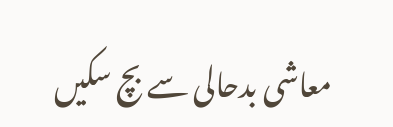معاشی بدحالی سے بچ سکیں